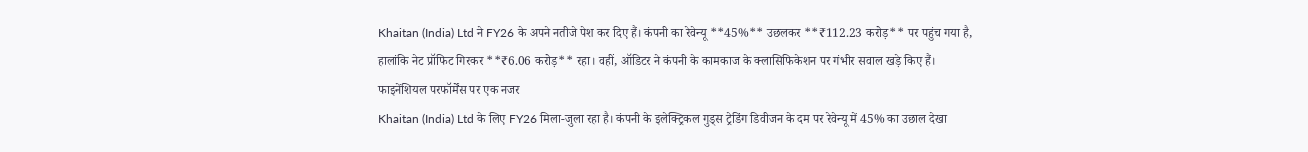Khaitan (India) Ltd ने FY26 के अपने नतीजे पेश कर दिए हैं। कंपनी का रेवेन्यू **45%** उछलकर **₹112.23 करोड़** पर पहुंच गया है, हालांकि नेट प्रॉफिट गिरकर **₹6.06 करोड़** रहा। वहीं, ऑडिटर ने कंपनी के कामकाज के क्लासिफिकेशन पर गंभीर सवाल खड़े किए हैं।
फाइनेंशियल परफॉर्मेंस पर एक नजर
Khaitan (India) Ltd के लिए FY26 मिला-जुला रहा है। कंपनी के इलेक्ट्रिकल गुड्स ट्रेडिंग डिवीजन के दम पर रेवेन्यू में 45% का उछाल देखा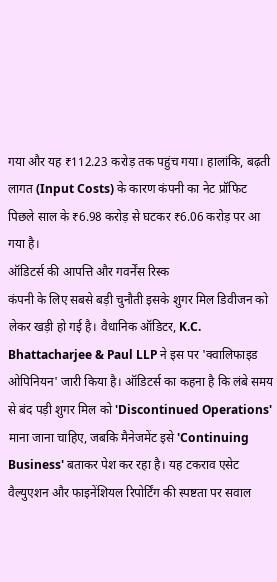गया और यह ₹112.23 करोड़ तक पहुंच गया। हालांकि, बढ़ती लागत (Input Costs) के कारण कंपनी का नेट प्रॉफिट पिछले साल के ₹6.98 करोड़ से घटकर ₹6.06 करोड़ पर आ गया है।
ऑडिटर्स की आपत्ति और गवर्नेंस रिस्क
कंपनी के लिए सबसे बड़ी चुनौती इसके शुगर मिल डिवीजन को लेकर खड़ी हो गई है। वैधानिक ऑडिटर, K.C. Bhattacharjee & Paul LLP ने इस पर 'क्वालिफाइड ओपिनियन' जारी किया है। ऑडिटर्स का कहना है कि लंबे समय से बंद पड़ी शुगर मिल को 'Discontinued Operations' माना जाना चाहिए, जबकि मैनेजमेंट इसे 'Continuing Business' बताकर पेश कर रहा है। यह टकराव एसेट वैल्युएशन और फाइनेंशियल रिपोर्टिंग की स्पष्टता पर सवाल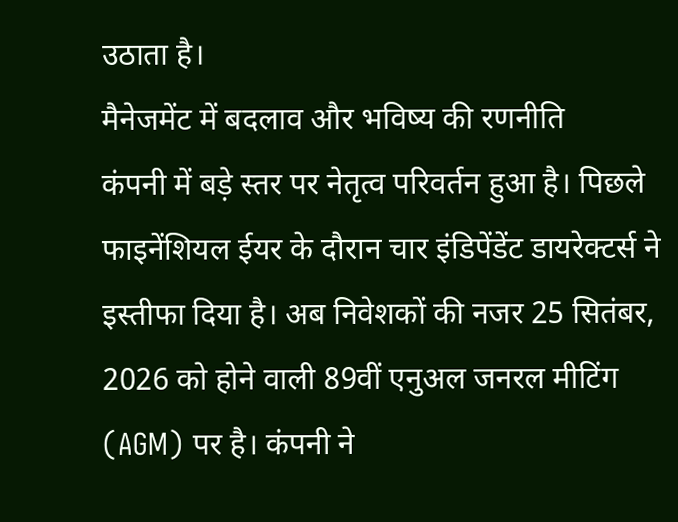उठाता है।
मैनेजमेंट में बदलाव और भविष्य की रणनीति
कंपनी में बड़े स्तर पर नेतृत्व परिवर्तन हुआ है। पिछले फाइनेंशियल ईयर के दौरान चार इंडिपेंडेंट डायरेक्टर्स ने इस्तीफा दिया है। अब निवेशकों की नजर 25 सितंबर, 2026 को होने वाली 89वीं एनुअल जनरल मीटिंग (AGM) पर है। कंपनी ने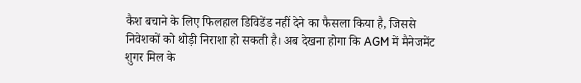कैश बचाने के लिए फिलहाल डिविडेंड नहीं देने का फैसला किया है, जिससे निवेशकों को थोड़ी निराशा हो सकती है। अब देखना होगा कि AGM में मैनेजमेंट शुगर मिल के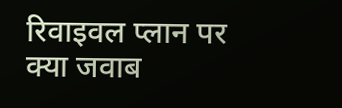रिवाइवल प्लान पर क्या जवाब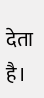देता है।